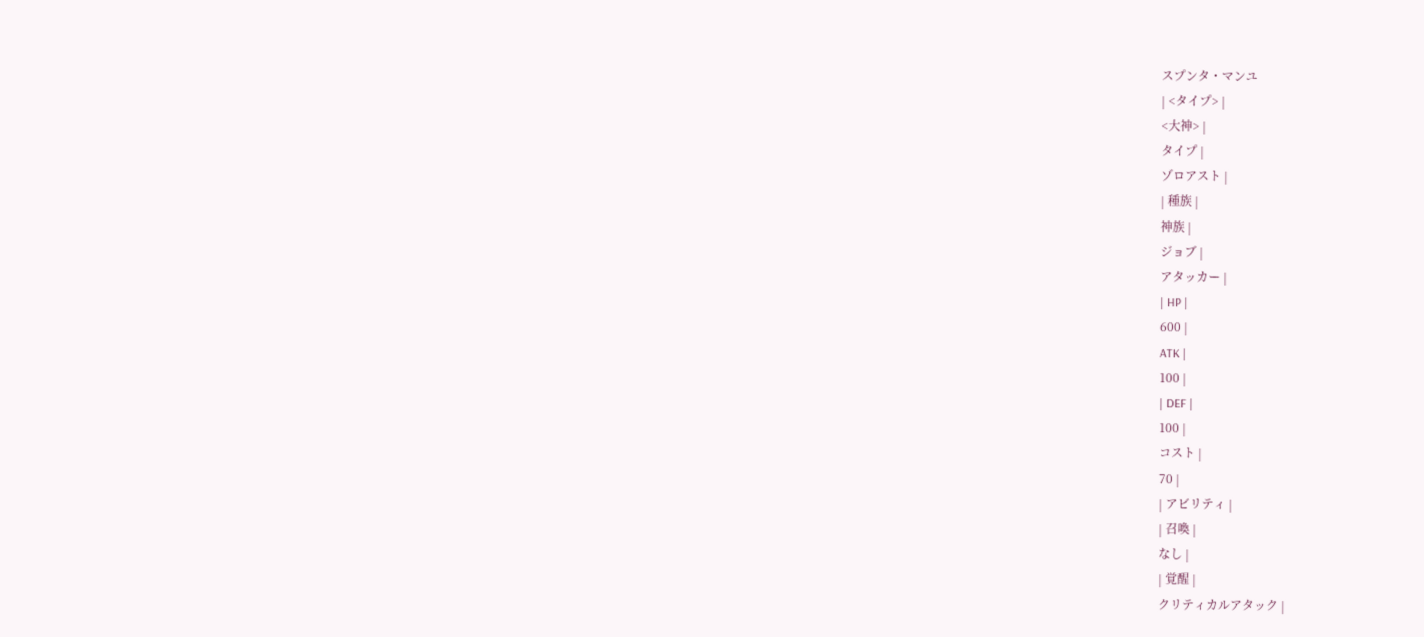スプンタ・マンユ
| <タイプ> |
<大神> |
タイプ |
ゾロアスト |
| 種族 |
神族 |
ジョブ |
アタッカー |
| HP |
600 |
ATK |
100 |
| DEF |
100 |
コスト |
70 |
| アビリティ |
| 召喚 |
なし |
| 覚醒 |
クリティカルアタック |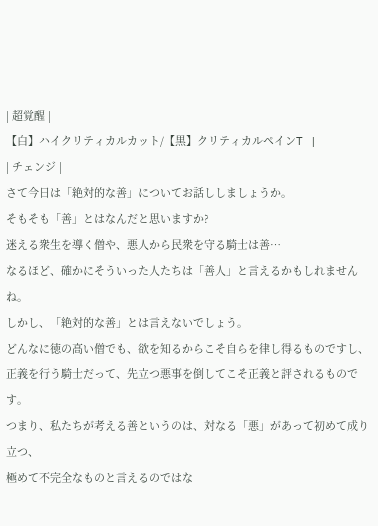| 超覚醒 |
【白】ハイクリティカルカット/【黒】クリティカルペインT |
| チェンジ |
さて今日は「絶対的な善」についてお話ししましょうか。
そもそも「善」とはなんだと思いますか?
迷える衆生を導く僧や、悪人から民衆を守る騎士は善…
なるほど、確かにそういった人たちは「善人」と言えるかもしれませんね。
しかし、「絶対的な善」とは言えないでしょう。
どんなに徳の高い僧でも、欲を知るからこそ自らを律し得るものですし、
正義を行う騎士だって、先立つ悪事を倒してこそ正義と評されるものです。
つまり、私たちが考える善というのは、対なる「悪」があって初めて成り立つ、
極めて不完全なものと言えるのではな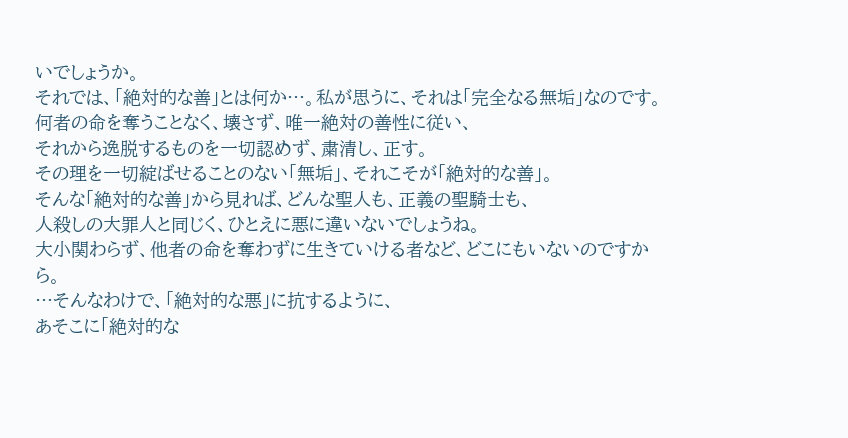いでしょうか。
それでは、「絶対的な善」とは何か…。私が思うに、それは「完全なる無垢」なのです。
何者の命を奪うことなく、壊さず、唯一絶対の善性に従い、
それから逸脱するものを一切認めず、粛清し、正す。
その理を一切綻ばせることのない「無垢」、それこそが「絶対的な善」。
そんな「絶対的な善」から見れば、どんな聖人も、正義の聖騎士も、
人殺しの大罪人と同じく、ひとえに悪に違いないでしょうね。
大小関わらず、他者の命を奪わずに生きていける者など、どこにもいないのですから。
…そんなわけで、「絶対的な悪」に抗するように、
あそこに「絶対的な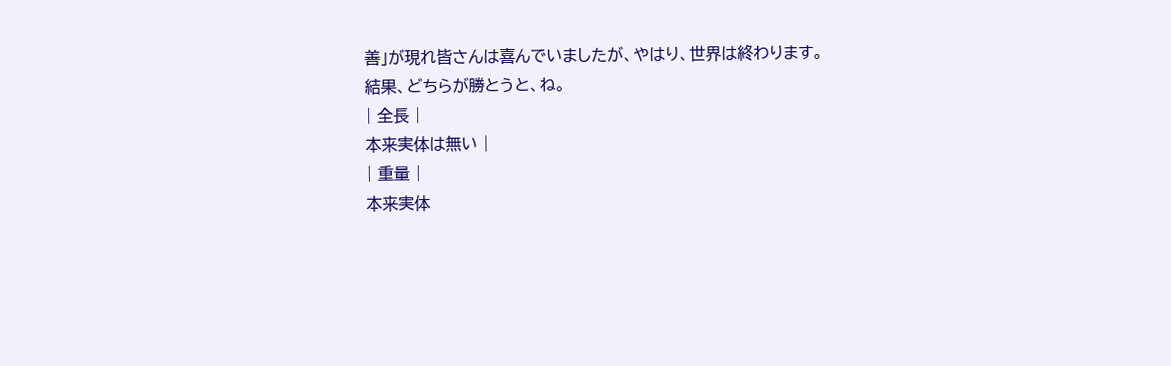善」が現れ皆さんは喜んでいましたが、やはり、世界は終わります。
結果、どちらが勝とうと、ね。
| 全長 |
本来実体は無い |
| 重量 |
本来実体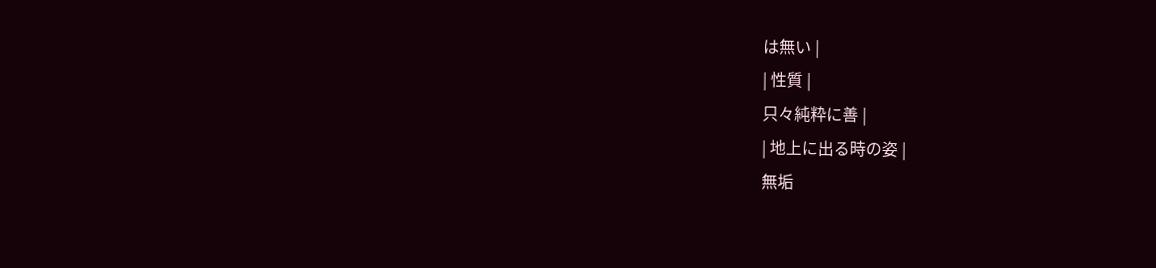は無い |
| 性質 |
只々純粋に善 |
| 地上に出る時の姿 |
無垢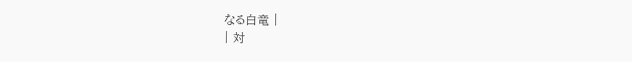なる白竜 |
| 対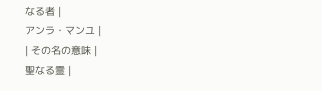なる者 |
アンラ・マンユ |
| その名の意味 |
聖なる霊 |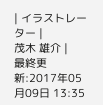| イラストレーター |
茂木 雄介 |
最終更新:2017年05月09日 13:35